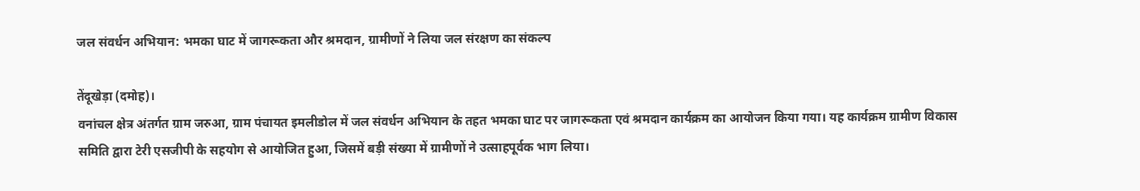जल संवर्धन अभियान: भमका घाट में जागरूकता और श्रमदान, ग्रामीणों ने लिया जल संरक्षण का संकल्प

तेंदूखेड़ा (दमोह)।
वनांचल क्षेत्र अंतर्गत ग्राम जरुआ, ग्राम पंचायत इमलीडोल में जल संवर्धन अभियान के तहत भमका घाट पर जागरूकता एवं श्रमदान कार्यक्रम का आयोजन किया गया। यह कार्यक्रम ग्रामीण विकास समिति द्वारा टेरी एसजीपी के सहयोग से आयोजित हुआ, जिसमें बड़ी संख्या में ग्रामीणों ने उत्साहपूर्वक भाग लिया।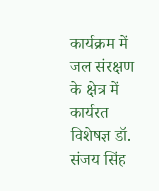कार्यक्रम में जल संरक्षण के क्षेत्र में कार्यरत विशेषज्ञ डॉ. संजय सिंह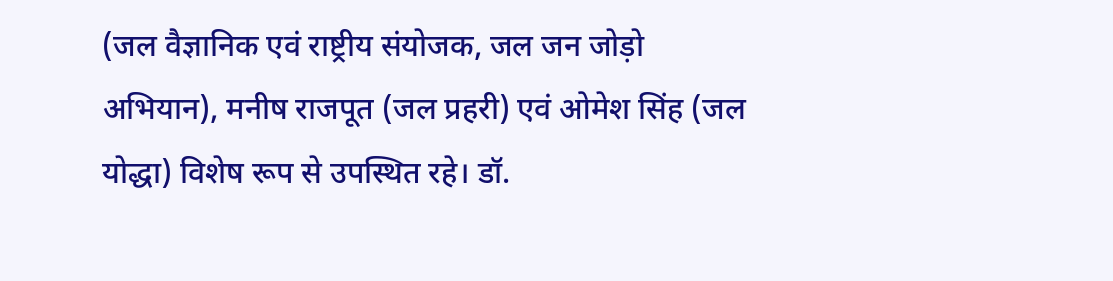(जल वैज्ञानिक एवं राष्ट्रीय संयोजक, जल जन जोड़ो अभियान), मनीष राजपूत (जल प्रहरी) एवं ओमेश सिंह (जल योद्धा) विशेष रूप से उपस्थित रहे। डॉ.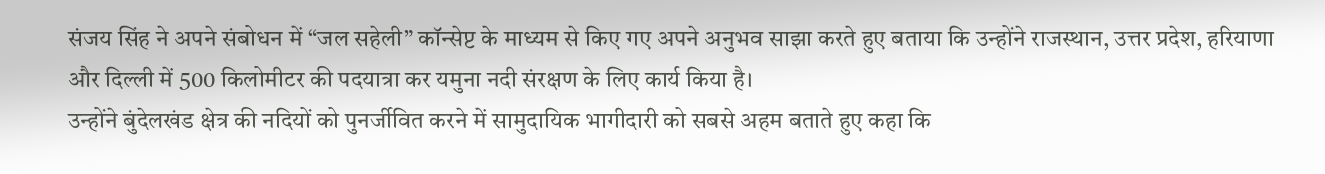संजय सिंह ने अपने संबोधन में “जल सहेली” कॉन्सेप्ट के माध्यम से किए गए अपने अनुभव साझा करते हुए बताया कि उन्होंने राजस्थान, उत्तर प्रदेश, हरियाणा और दिल्ली में 500 किलोमीटर की पदयात्रा कर यमुना नदी संरक्षण के लिए कार्य किया है।
उन्होंने बुंदेलखंड क्षेत्र की नदियों को पुनर्जीवित करने में सामुदायिक भागीदारी को सबसे अहम बताते हुए कहा कि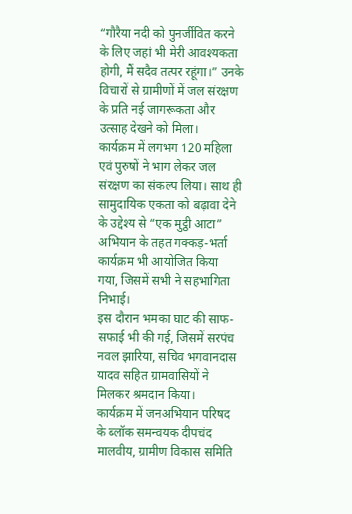“गौरैया नदी को पुनर्जीवित करने के लिए जहां भी मेरी आवश्यकता होगी, मैं सदैव तत्पर रहूंगा।” उनके विचारों से ग्रामीणों में जल संरक्षण के प्रति नई जागरूकता और उत्साह देखने को मिला।
कार्यक्रम में लगभग 120 महिला एवं पुरुषों ने भाग लेकर जल संरक्षण का संकल्प लिया। साथ ही सामुदायिक एकता को बढ़ावा देने के उद्देश्य से “एक मुट्ठी आटा” अभियान के तहत गक्कड़-भर्ता कार्यक्रम भी आयोजित किया गया, जिसमें सभी ने सहभागिता निभाई।
इस दौरान भमका घाट की साफ-सफाई भी की गई, जिसमें सरपंच नवल झारिया, सचिव भगवानदास यादव सहित ग्रामवासियों ने मिलकर श्रमदान किया।
कार्यक्रम में जनअभियान परिषद के ब्लॉक समन्वयक दीपचंद मालवीय, ग्रामीण विकास समिति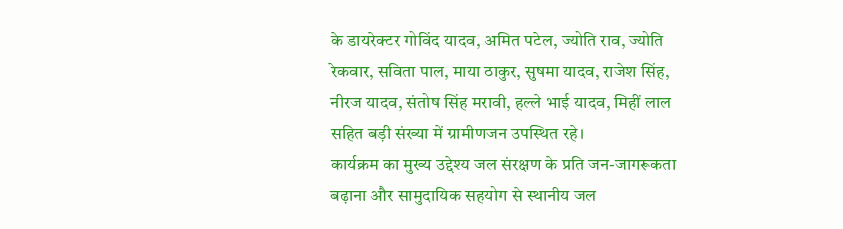के डायरेक्टर गोविंद यादव, अमित पटेल, ज्योति राव, ज्योति रेकवार, सविता पाल, माया ठाकुर, सुषमा यादव, राजेश सिंह, नीरज यादव, संतोष सिंह मरावी, हल्ले भाई यादव, मिहीं लाल सहित बड़ी संख्या में ग्रामीणजन उपस्थित रहे।
कार्यक्रम का मुख्य उद्देश्य जल संरक्षण के प्रति जन-जागरूकता बढ़ाना और सामुदायिक सहयोग से स्थानीय जल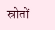स्रोतों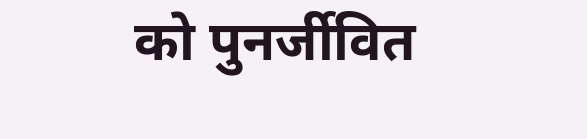को पुनर्जीवित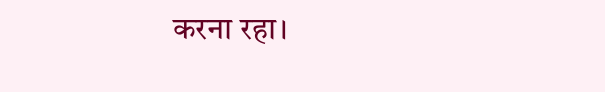करना रहा।